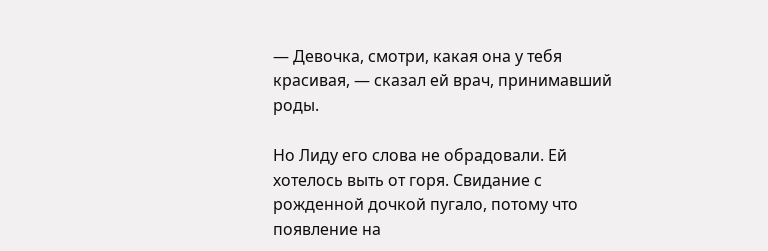— Девочка, смотри, какая она у тебя красивая, — сказал ей врач, принимавший роды.

Но Лиду его слова не обрадовали. Ей хотелось выть от горя. Свидание с рожденной дочкой пугало, потому что появление на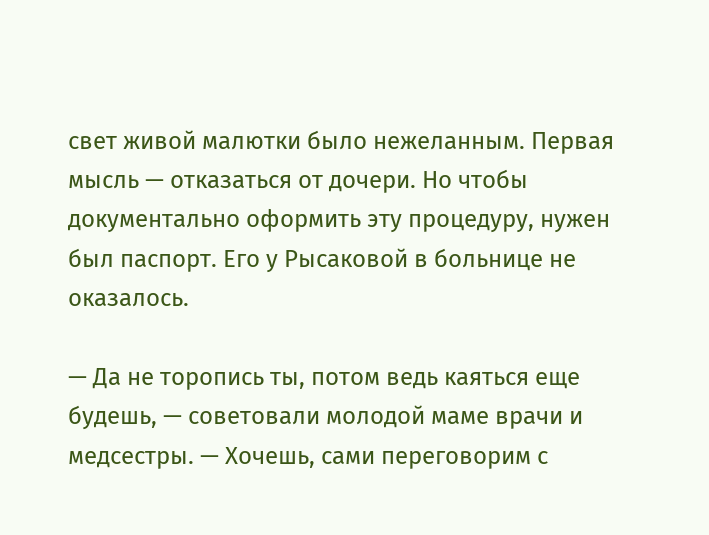свет живой малютки было нежеланным. Первая мысль — отказаться от дочери. Но чтобы документально оформить эту процедуру, нужен был паспорт. Его у Рысаковой в больнице не оказалось.

— Да не торопись ты, потом ведь каяться еще будешь, — советовали молодой маме врачи и медсестры. — Хочешь, сами переговорим с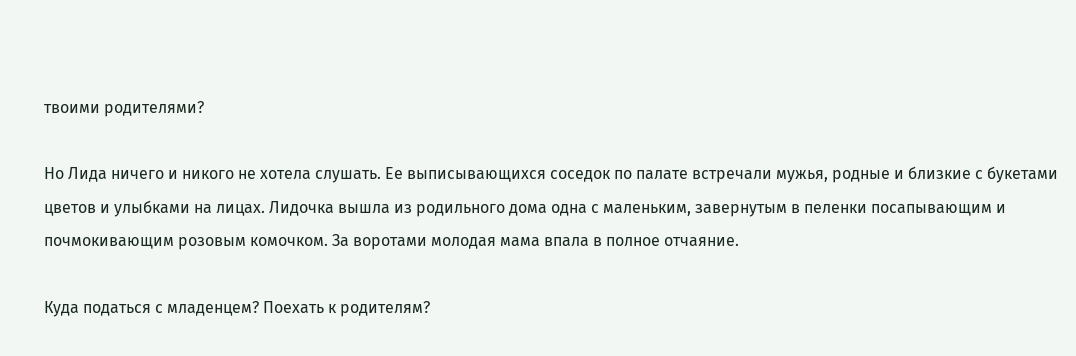твоими родителями?

Но Лида ничего и никого не хотела слушать. Ее выписывающихся соседок по палате встречали мужья, родные и близкие с букетами цветов и улыбками на лицах. Лидочка вышла из родильного дома одна с маленьким, завернутым в пеленки посапывающим и почмокивающим розовым комочком. За воротами молодая мама впала в полное отчаяние.

Куда податься с младенцем? Поехать к родителям?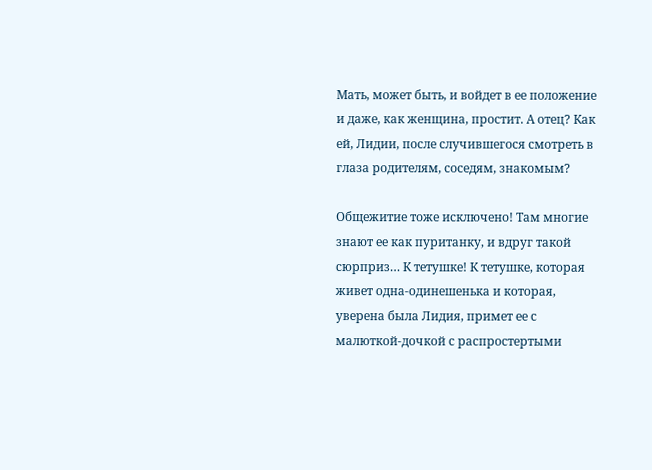Мать, может быть, и войдет в ее положение и даже, как женщина, простит. А отец? Как ей, Лидии, после случившегося смотреть в глаза родителям, соседям, знакомым?

Общежитие тоже исключено! Там многие знают ее как пуританку, и вдруг такой сюрприз… К тетушке! К тетушке, которая живет одна-одинешенька и которая, уверена была Лидия, примет ее с малюткой-дочкой с распростертыми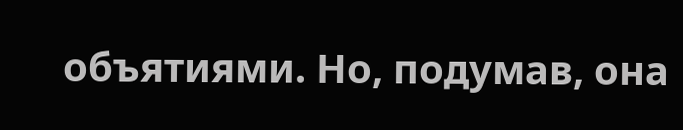объятиями. Но, подумав, она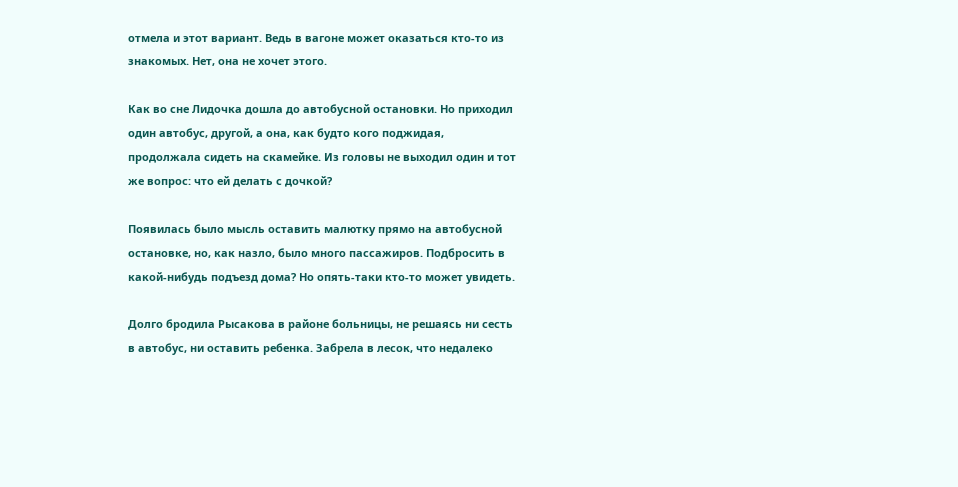отмела и этот вариант. Ведь в вагоне может оказаться кто-то из знакомых. Нет, она не хочет этого.

Как во сне Лидочка дошла до автобусной остановки. Но приходил один автобус, другой, а она, как будто кого поджидая, продолжала сидеть на скамейке. Из головы не выходил один и тот же вопрос: что ей делать с дочкой?

Появилась было мысль оставить малютку прямо на автобусной остановке, но, как назло, было много пассажиров. Подбросить в какой-нибудь подъезд дома? Но опять-таки кто-то может увидеть.

Долго бродила Рысакова в районе больницы, не решаясь ни сесть в автобус, ни оставить ребенка. Забрела в лесок, что недалеко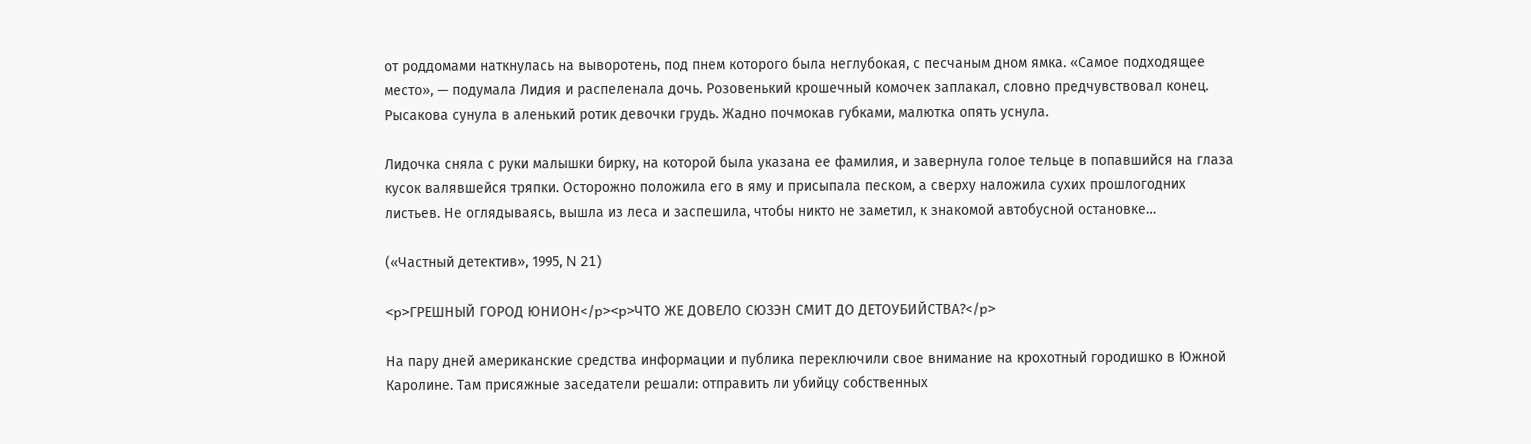от роддомами наткнулась на выворотень, под пнем которого была неглубокая, с песчаным дном ямка. «Самое подходящее место», — подумала Лидия и распеленала дочь. Розовенький крошечный комочек заплакал, словно предчувствовал конец. Рысакова сунула в аленький ротик девочки грудь. Жадно почмокав губками, малютка опять уснула.

Лидочка сняла с руки малышки бирку, на которой была указана ее фамилия, и завернула голое тельце в попавшийся на глаза кусок валявшейся тряпки. Осторожно положила его в яму и присыпала песком, а сверху наложила сухих прошлогодних листьев. Не оглядываясь, вышла из леса и заспешила, чтобы никто не заметил, к знакомой автобусной остановке…

(«Частный детектив», 1995, N 21)

<p>ГРЕШНЫЙ ГОРОД ЮНИОН</p><p>ЧТО ЖЕ ДОВЕЛО СЮЗЭН СМИТ ДО ДЕТОУБИЙСТВА?</p>

На пару дней американские средства информации и публика переключили свое внимание на крохотный городишко в Южной Каролине. Там присяжные заседатели решали: отправить ли убийцу собственных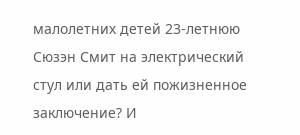малолетних детей 23-летнюю Сюзэн Смит на электрический стул или дать ей пожизненное заключение? И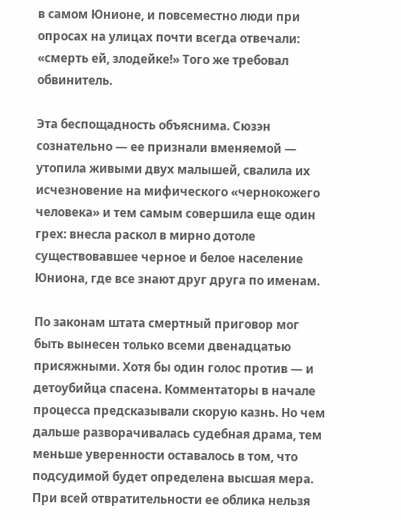в самом Юнионе, и повсеместно люди при опросах на улицах почти всегда отвечали: «смерть ей, злодейке!» Того же требовал обвинитель.

Эта беспощадность объяснима. Сюзэн сознательно — ее признали вменяемой — утопила живыми двух малышей, свалила их исчезновение на мифического «чернокожего человека» и тем самым совершила еще один грех: внесла раскол в мирно дотоле существовавшее черное и белое население Юниона, где все знают друг друга по именам.

По законам штата смертный приговор мог быть вынесен только всеми двенадцатью присяжными. Хотя бы один голос против — и детоубийца спасена. Комментаторы в начале процесса предсказывали скорую казнь. Но чем дальше разворачивалась судебная драма, тем меньше уверенности оставалось в том, что подсудимой будет определена высшая мера. При всей отвратительности ее облика нельзя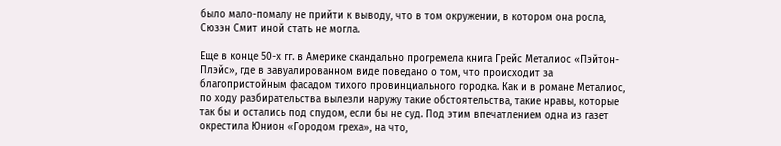было мало-помалу не прийти к выводу, что в том окружении, в котором она росла, Сюзэн Смит иной стать не могла.

Еще в конце 50-х гг. в Америке скандально прогремела книга Грейс Металиос «Пэйтон-Плэйс», где в завуалированном виде поведано о том, что происходит за благопристойным фасадом тихого провинциального городка. Как и в романе Металиос, по ходу разбирательства вылезли наружу такие обстоятельства, такие нравы, которые так бы и остались под спудом, если бы не суд. Под этим впечатлением одна из газет окрестила Юнион «Городом греха», на что,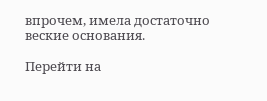впрочем, имела достаточно веские основания.

Перейти на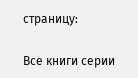страницу:

Все книги серии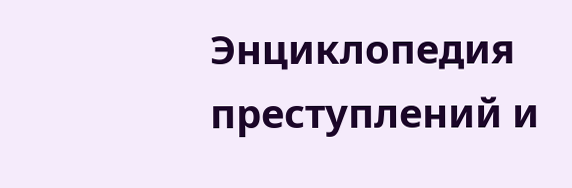Энциклопедия преступлений и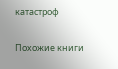катастроф

Похожие книги